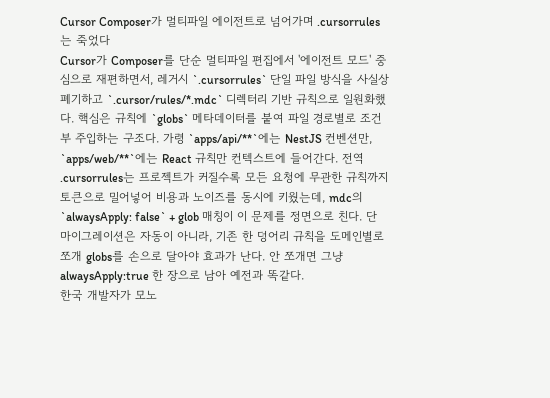Cursor Composer가 멀티파일 에이전트로 넘어가며 .cursorrules는 죽었다
Cursor가 Composer를 단순 멀티파일 편집에서 '에이전트 모드' 중심으로 재편하면서, 레거시 `.cursorrules` 단일 파일 방식을 사실상 폐기하고 `.cursor/rules/*.mdc` 디렉터리 기반 규칙으로 일원화했다. 핵심은 규칙에 `globs` 메타데이터를 붙여 파일 경로별로 조건부 주입하는 구조다. 가령 `apps/api/**`에는 NestJS 컨벤션만, `apps/web/**`에는 React 규칙만 컨텍스트에 들어간다. 전역 .cursorrules는 프로젝트가 커질수록 모든 요청에 무관한 규칙까지 토큰으로 밀어넣어 비용과 노이즈를 동시에 키웠는데, mdc의 `alwaysApply: false` + glob 매칭이 이 문제를 정면으로 친다. 단 마이그레이션은 자동이 아니라, 기존 한 덩어리 규칙을 도메인별로 쪼개 globs를 손으로 달아야 효과가 난다. 안 쪼개면 그냥 alwaysApply:true 한 장으로 남아 예전과 똑같다.
한국 개발자가 모노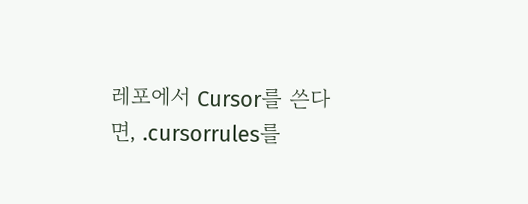레포에서 Cursor를 쓴다면, .cursorrules를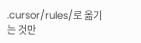.cursor/rules/로 옮기는 것만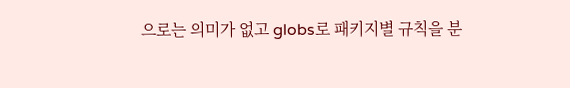으로는 의미가 없고 globs로 패키지별 규칙을 분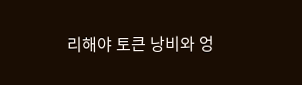리해야 토큰 낭비와 엉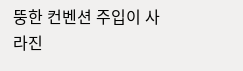뚱한 컨벤션 주입이 사라진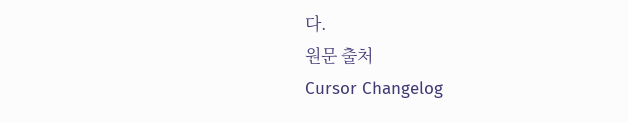다.
원문 출처
Cursor Changelog